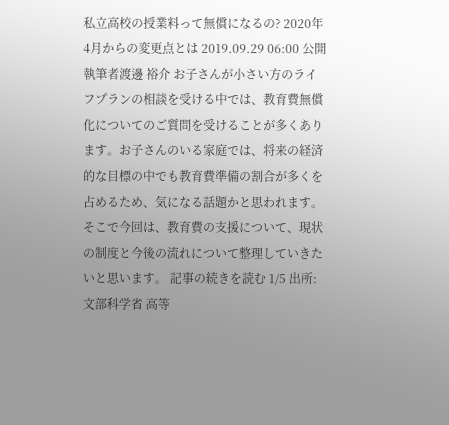私立高校の授業料って無償になるの? 2020年4月からの変更点とは 2019.09.29 06:00 公開 執筆者渡邊 裕介 お子さんが小さい方のライフプランの相談を受ける中では、教育費無償化についてのご質問を受けることが多くあります。お子さんのいる家庭では、将来の経済的な目標の中でも教育費準備の割合が多くを占めるため、気になる話題かと思われます。そこで今回は、教育費の支援について、現状の制度と今後の流れについて整理していきたいと思います。 記事の続きを読む 1/5 出所:文部科学省 高等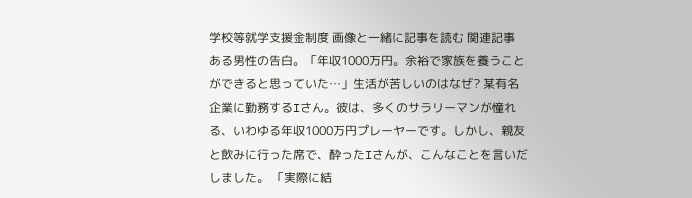学校等就学支援金制度 画像と一緒に記事を読む 関連記事 ある男性の告白。「年収1000万円。余裕で家族を養うことができると思っていた…」生活が苦しいのはなぜ? 某有名企業に勤務するIさん。彼は、多くのサラリーマンが憧れる、いわゆる年収1000万円プレーヤーです。しかし、親友と飲みに行った席で、酔ったIさんが、こんなことを言いだしました。 「実際に結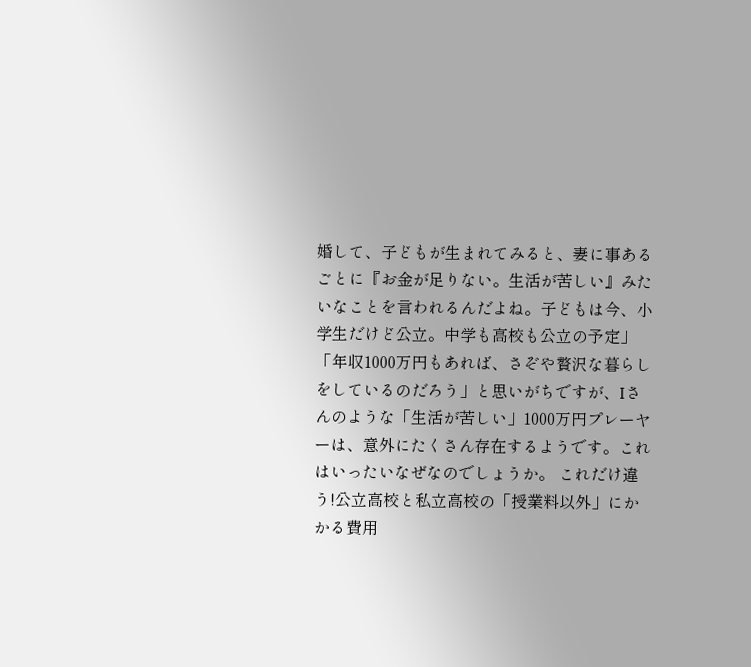婚して、子どもが生まれてみると、妻に事あるごとに『お金が足りない。生活が苦しい』みたいなことを言われるんだよね。子どもは今、小学生だけど公立。中学も高校も公立の予定」 「年収1000万円もあれば、さぞや贅沢な暮らしをしているのだろう」と思いがちですが、Iさんのような「生活が苦しい」1000万円プレーヤーは、意外にたくさん存在するようです。これはいったいなぜなのでしょうか。 これだけ違う!公立高校と私立高校の「授業料以外」にかかる費用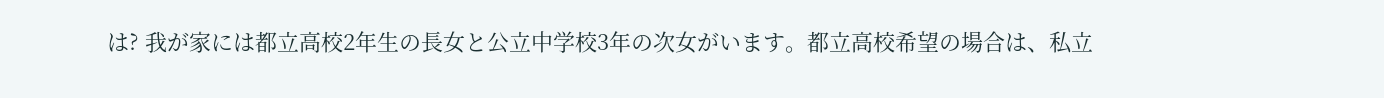は? 我が家には都立高校2年生の長女と公立中学校3年の次女がいます。都立高校希望の場合は、私立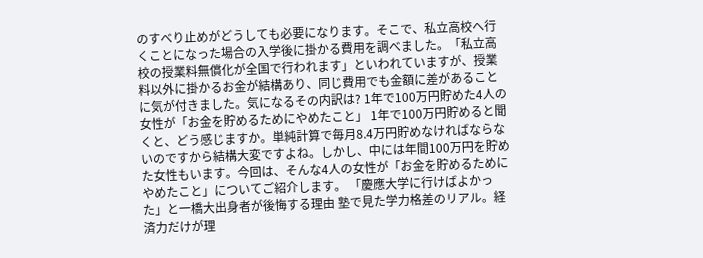のすべり止めがどうしても必要になります。そこで、私立高校へ行くことになった場合の入学後に掛かる費用を調べました。「私立高校の授業料無償化が全国で行われます」といわれていますが、授業料以外に掛かるお金が結構あり、同じ費用でも金額に差があることに気が付きました。気になるその内訳は? 1年で100万円貯めた4人の女性が「お金を貯めるためにやめたこと」 1年で100万円貯めると聞くと、どう感じますか。単純計算で毎月8.4万円貯めなければならないのですから結構大変ですよね。しかし、中には年間100万円を貯めた女性もいます。今回は、そんな4人の女性が「お金を貯めるためにやめたこと」についてご紹介します。 「慶應大学に行けばよかった」と一橋大出身者が後悔する理由 塾で見た学力格差のリアル。経済力だけが理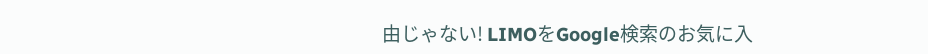由じゃない! LIMOをGoogle検索のお気に入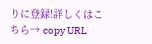りに登録!詳しくはこちら→ copy URL